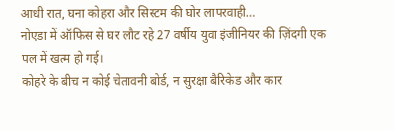आधी रात, घना कोहरा और सिस्टम की घोर लापरवाही…
नोएडा में ऑफिस से घर लौट रहे 27 वर्षीय युवा इंजीनियर की ज़िंदगी एक पल में खत्म हो गई।
कोहरे के बीच न कोई चेतावनी बोर्ड, न सुरक्षा बैरिकेड और कार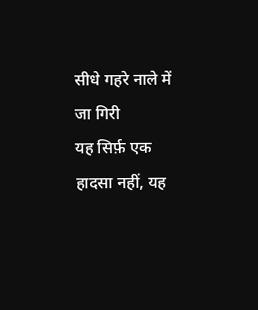सीधे गहरे नाले में जा गिरी
यह सिर्फ़ एक हादसा नहीं, यह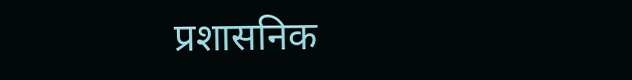प्रशासनिक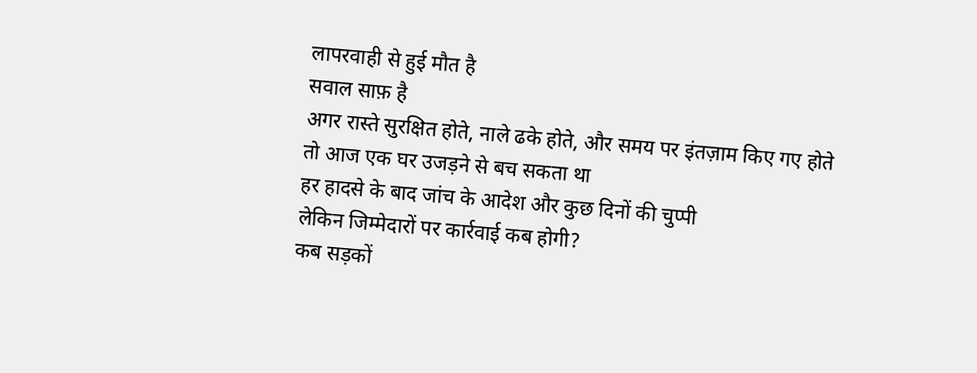लापरवाही से हुई मौत है
सवाल साफ़ है
अगर रास्ते सुरक्षित होते, नाले ढके होते, और समय पर इंतज़ाम किए गए होते
तो आज एक घर उजड़ने से बच सकता था
हर हादसे के बाद जांच के आदेश और कुछ दिनों की चुप्पी
लेकिन जिम्मेदारों पर कार्रवाई कब होगी?
कब सड़कों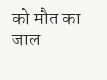को मौत का जाल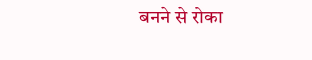बनने से रोका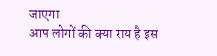जाएगा
आप लोगों की क्या राय है इस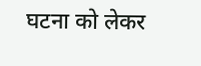घटना को लेकर